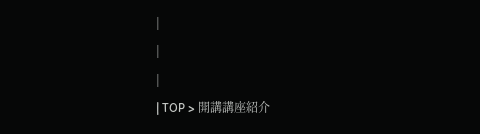|
|
|
| TOP > 開講講座紹介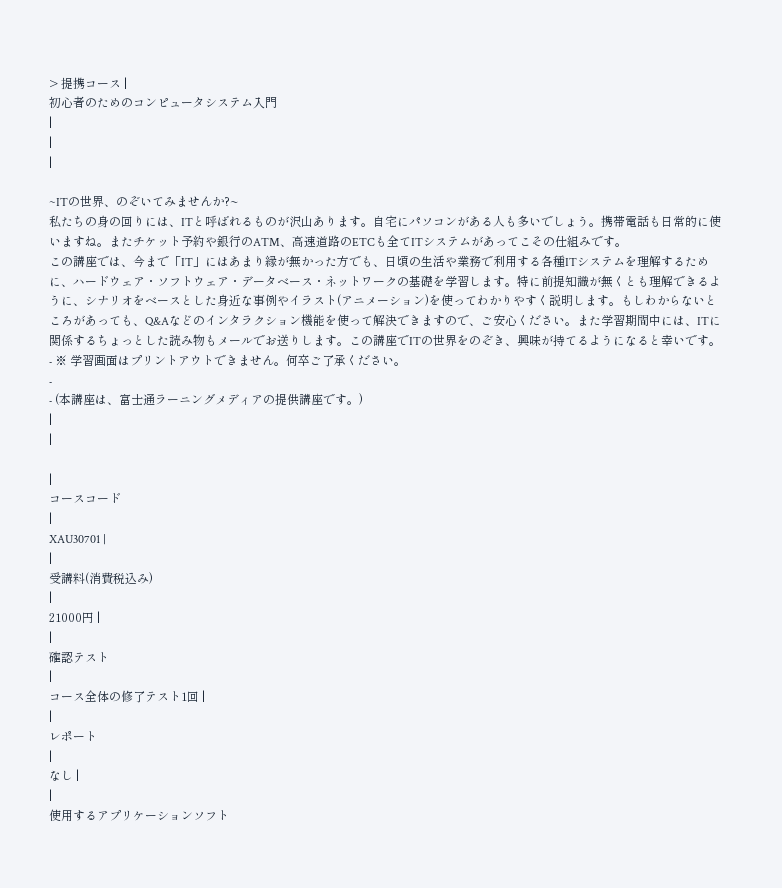> 提携コース |
初心者のためのコンピュータシステム入門
|
|
|

~ITの世界、のぞいてみませんか?~
私たちの身の回りには、ITと呼ばれるものが沢山あります。自宅にパソコンがある人も多いでしょう。携帯電話も日常的に使いますね。またチケット予約や銀行のATM、高速道路のETCも全てITシステムがあってこその仕組みです。
この講座では、今まで「IT」にはあまり縁が無かった方でも、日頃の生活や業務で利用する各種ITシステムを理解するために、ハードウェア・ソフトウェア・データベース・ネットワークの基礎を学習します。特に前提知識が無くとも理解できるように、シナリオをベースとした身近な事例やイラスト(アニメーション)を使ってわかりやすく説明します。もしわからないところがあっても、Q&Aなどのインタラクション機能を使って解決できますので、ご安心ください。また学習期間中には、ITに関係するちょっとした読み物もメールでお送りします。この講座でITの世界をのぞき、興味が持てるようになると幸いです。
- ※ 学習画面はプリントアウトできません。何卒ご了承ください。
-
- (本講座は、富士通ラーニングメディアの提供講座です。)
|
|

|
コースコード
|
XAU30701 |
|
受講料(消費税込み)
|
21000円 |
|
確認テスト
|
コース全体の修了テスト1回 |
|
レポート
|
なし |
|
使用するアプリケーションソフト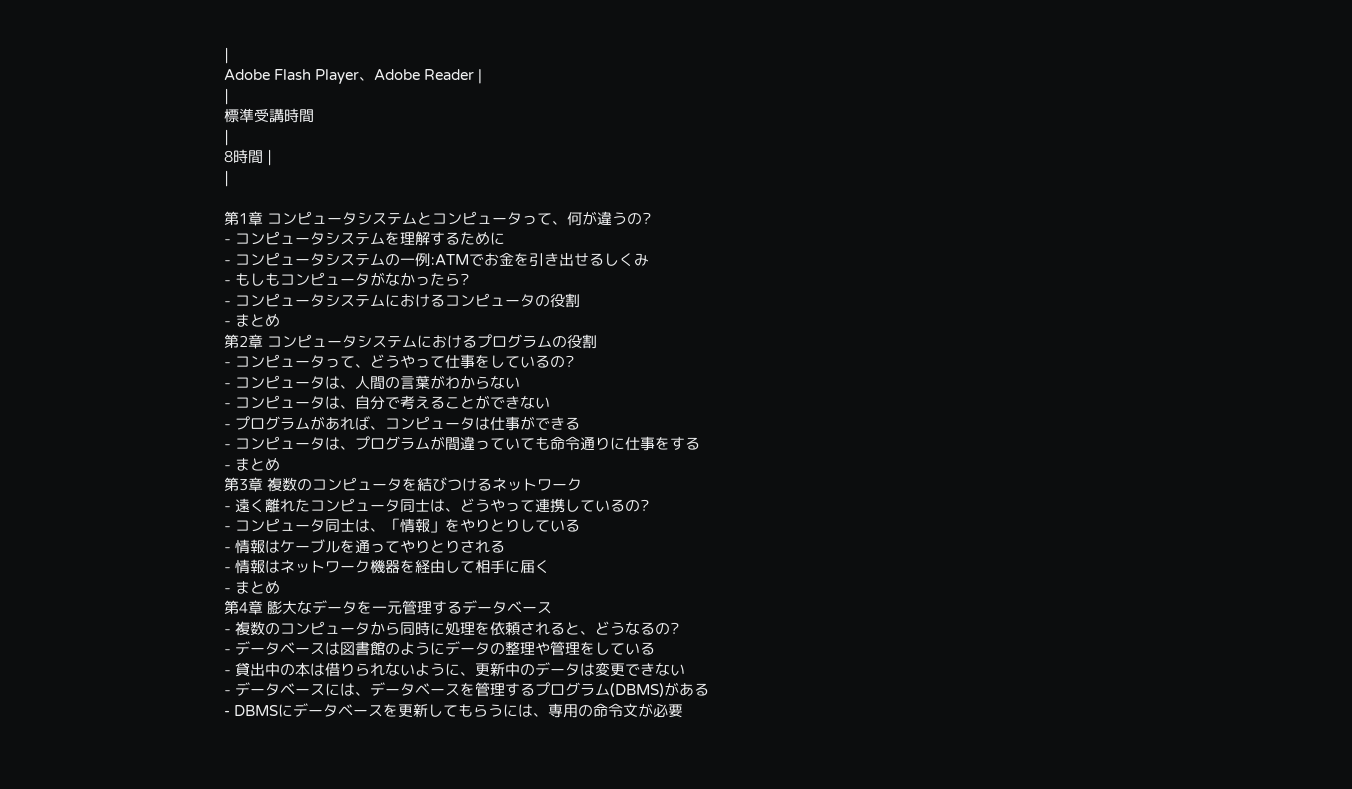|
Adobe Flash Player、Adobe Reader |
|
標準受講時間
|
8時間 |
|

第1章 コンピュータシステムとコンピュータって、何が違うの?
- コンピュータシステムを理解するために
- コンピュータシステムの一例:ATMでお金を引き出せるしくみ
- もしもコンピュータがなかったら?
- コンピュータシステムにおけるコンピュータの役割
- まとめ
第2章 コンピュータシステムにおけるプログラムの役割
- コンピュータって、どうやって仕事をしているの?
- コンピュータは、人間の言葉がわからない
- コンピュータは、自分で考えることができない
- プログラムがあれば、コンピュータは仕事ができる
- コンピュータは、プログラムが間違っていても命令通りに仕事をする
- まとめ
第3章 複数のコンピュータを結びつけるネットワーク
- 遠く離れたコンピュータ同士は、どうやって連携しているの?
- コンピュータ同士は、「情報」をやりとりしている
- 情報はケーブルを通ってやりとりされる
- 情報はネットワーク機器を経由して相手に届く
- まとめ
第4章 膨大なデータを一元管理するデータベース
- 複数のコンピュータから同時に処理を依頼されると、どうなるの?
- データベースは図書館のようにデータの整理や管理をしている
- 貸出中の本は借りられないように、更新中のデータは変更できない
- データベースには、データベースを管理するプログラム(DBMS)がある
- DBMSにデータベースを更新してもらうには、専用の命令文が必要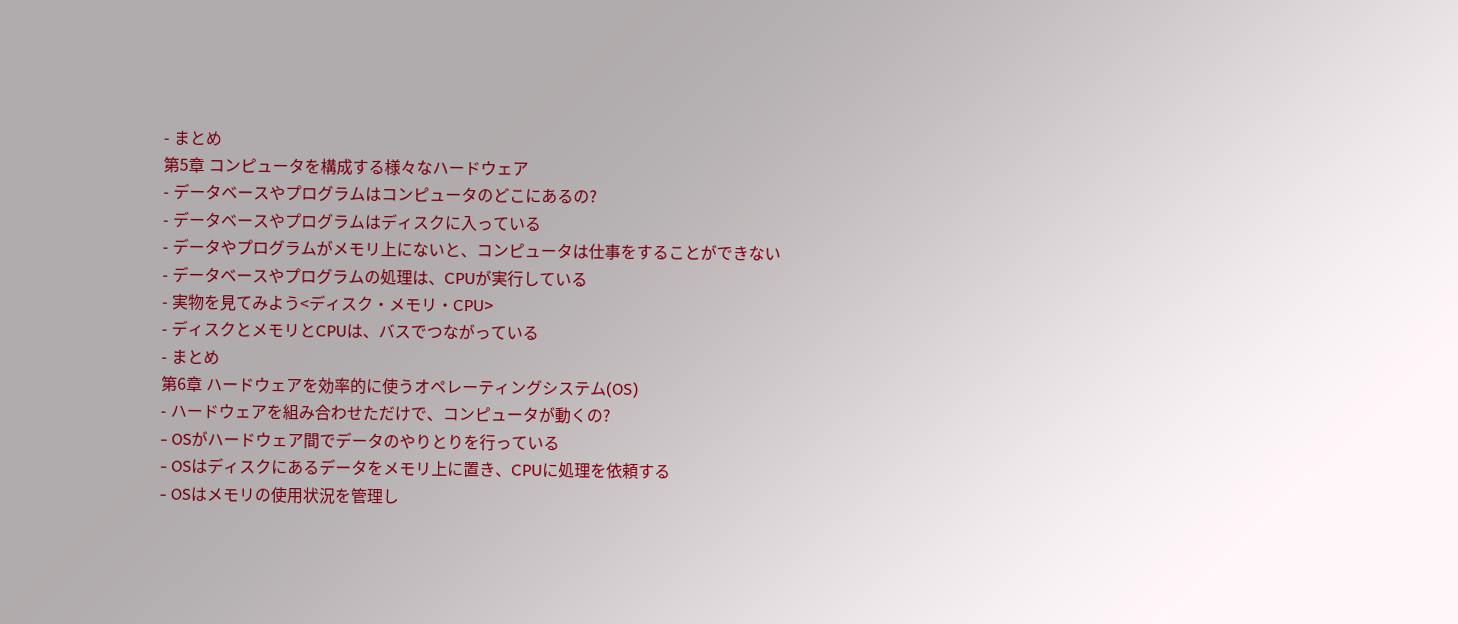- まとめ
第5章 コンピュータを構成する様々なハードウェア
- データベースやプログラムはコンピュータのどこにあるの?
- データベースやプログラムはディスクに入っている
- データやプログラムがメモリ上にないと、コンピュータは仕事をすることができない
- データベースやプログラムの処理は、CPUが実行している
- 実物を見てみよう<ディスク・メモリ・CPU>
- ディスクとメモリとCPUは、バスでつながっている
- まとめ
第6章 ハードウェアを効率的に使うオペレーティングシステム(OS)
- ハードウェアを組み合わせただけで、コンピュータが動くの?
- OSがハードウェア間でデータのやりとりを行っている
- OSはディスクにあるデータをメモリ上に置き、CPUに処理を依頼する
- OSはメモリの使用状況を管理し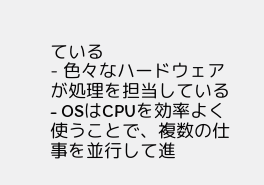ている
- 色々なハードウェアが処理を担当している
- OSはCPUを効率よく使うことで、複数の仕事を並行して進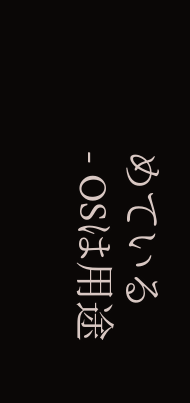めている
- OSは用途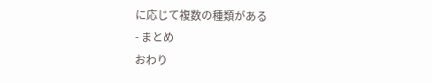に応じて複数の種類がある
- まとめ
おわり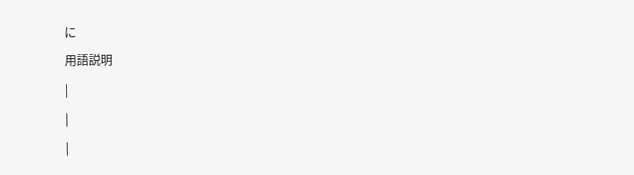に
用語説明
|
|
|